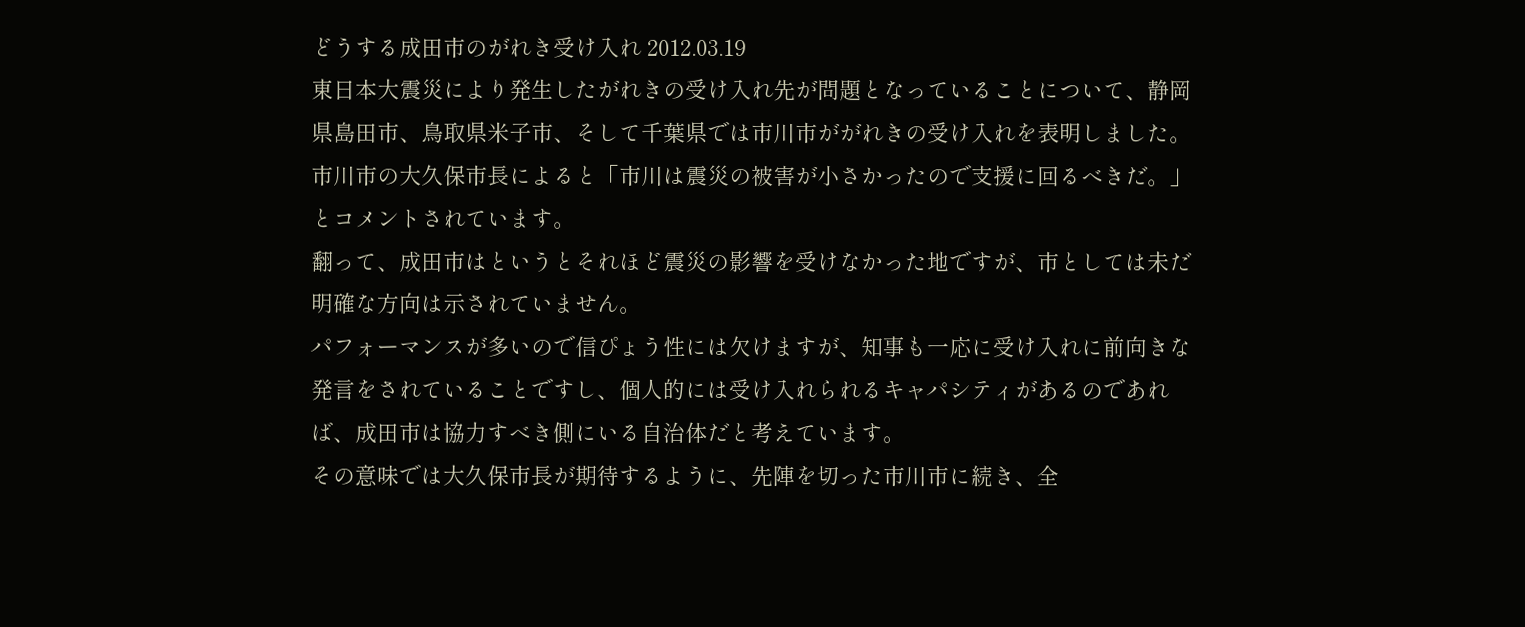どうする成田市のがれき受け入れ 2012.03.19
東日本大震災により発生したがれきの受け入れ先が問題となっていることについて、静岡県島田市、鳥取県米子市、そして千葉県では市川市ががれきの受け入れを表明しました。
市川市の大久保市長によると「市川は震災の被害が小さかったので支援に回るべきだ。」とコメントされています。
翻って、成田市はというとそれほど震災の影響を受けなかった地ですが、市としては未だ明確な方向は示されていません。
パフォーマンスが多いので信ぴょう性には欠けますが、知事も一応に受け入れに前向きな発言をされていることですし、個人的には受け入れられるキャパシティがあるのであれば、成田市は協力すべき側にいる自治体だと考えています。
その意味では大久保市長が期待するように、先陣を切った市川市に続き、全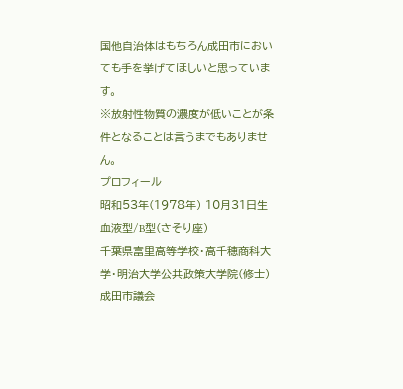国他自治体はもちろん成田市においても手を挙げてほしいと思っています。
※放射性物質の濃度が低いことが条件となることは言うまでもありません。
プロフィール
昭和53年(1978年) 10月31日生 血液型/B型(さそり座)
千葉県富里高等学校・高千穂商科大学・明治大学公共政策大学院(修士)
成田市議会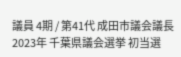議員 4期 / 第41代 成田市議会議長
2023年 千葉県議会選挙 初当選